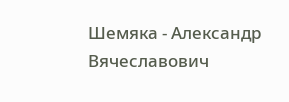Шемяка - Александр Вячеславович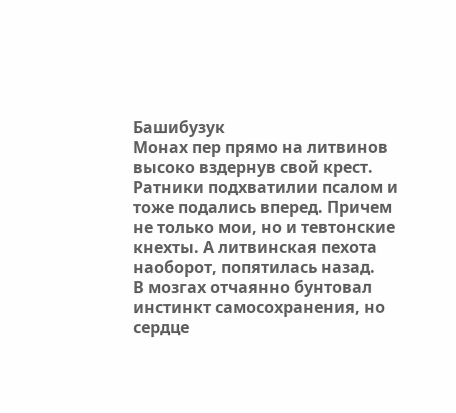Башибузук
Монах пер прямо на литвинов высоко вздернув свой крест. Ратники подхватилии псалом и тоже подались вперед. Причем не только мои, но и тевтонские кнехты. А литвинская пехота наоборот, попятилась назад.
В мозгах отчаянно бунтовал инстинкт самосохранения, но сердце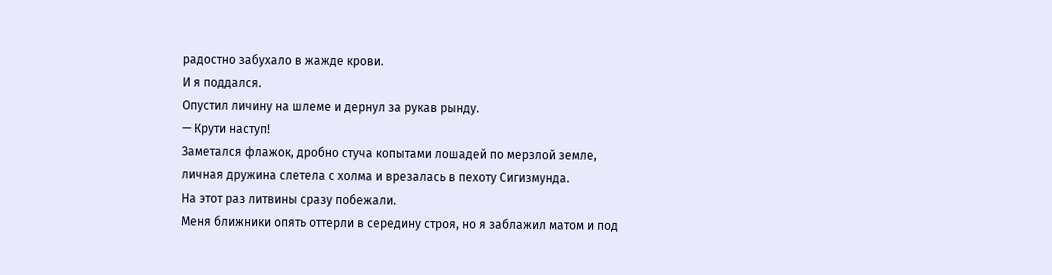радостно забухало в жажде крови.
И я поддался.
Опустил личину на шлеме и дернул за рукав рынду.
— Крути наступ!
Заметался флажок, дробно стуча копытами лошадей по мерзлой земле, личная дружина слетела с холма и врезалась в пехоту Сигизмунда.
На этот раз литвины сразу побежали.
Меня ближники опять оттерли в середину строя, но я заблажил матом и под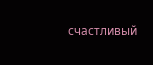счастливый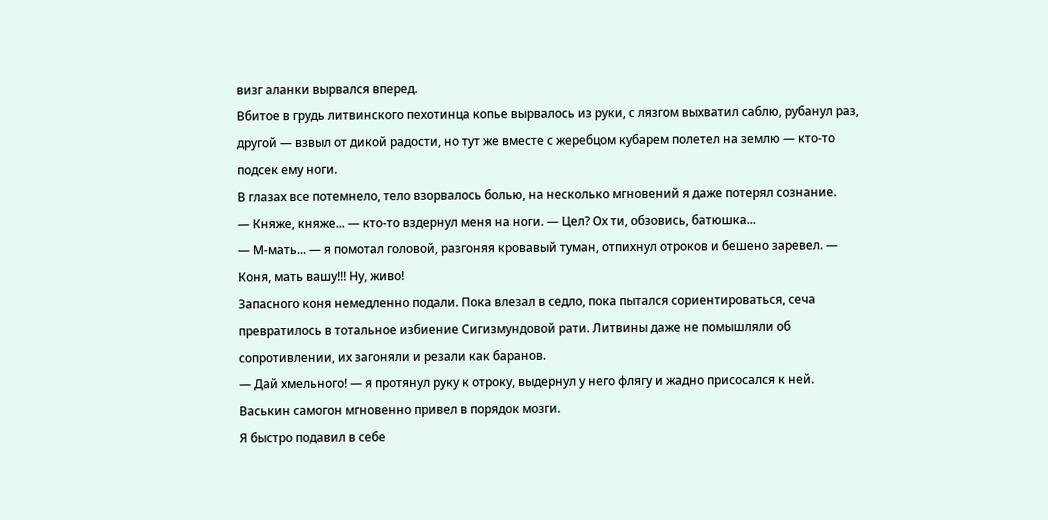визг аланки вырвался вперед.
Вбитое в грудь литвинского пехотинца копье вырвалось из руки, с лязгом выхватил саблю, рубанул раз, другой — взвыл от дикой радости, но тут же вместе с жеребцом кубарем полетел на землю — кто-то подсек ему ноги.
В глазах все потемнело, тело взорвалось болью, на несколько мгновений я даже потерял сознание.
— Княже, княже... — кто-то вздернул меня на ноги. — Цел? Ох ти, обзовись, батюшка...
— М-мать... — я помотал головой, разгоняя кровавый туман, отпихнул отроков и бешено заревел. — Коня, мать вашу!!! Ну, живо!
Запасного коня немедленно подали. Пока влезал в седло, пока пытался сориентироваться, сеча превратилось в тотальное избиение Сигизмундовой рати. Литвины даже не помышляли об сопротивлении, их загоняли и резали как баранов.
— Дай хмельного! — я протянул руку к отроку, выдернул у него флягу и жадно присосался к ней.
Васькин самогон мгновенно привел в порядок мозги.
Я быстро подавил в себе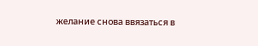желание снова ввязаться в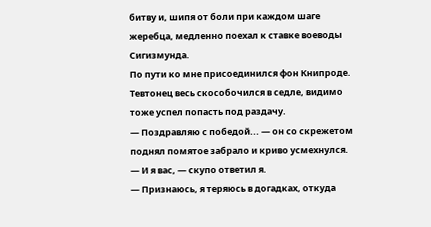битву и, шипя от боли при каждом шаге жеребца, медленно поехал к ставке воеводы Сигизмунда.
По пути ко мне присоединился фон Книпроде. Тевтонец весь скособочился в седле, видимо тоже успел попасть под раздачу.
— Поздравляю с победой... — он со скрежетом поднял помятое забрало и криво усмехнулся.
— И я вас, — скупо ответил я.
— Признаюсь, я теряюсь в догадках, откуда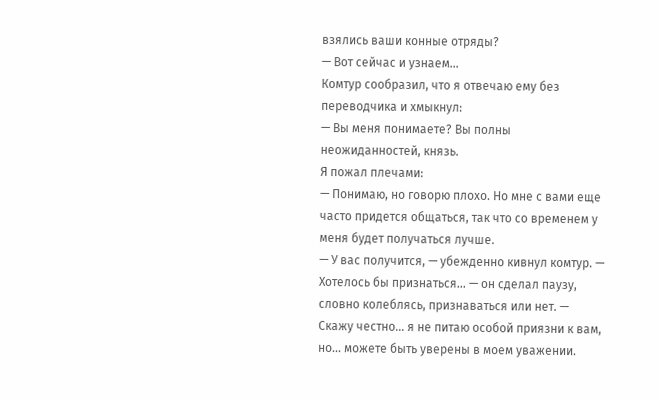взялись ваши конные отряды?
— Вот сейчас и узнаем...
Комтур сообразил, что я отвечаю ему без переводчика и хмыкнул:
— Вы меня понимаете? Вы полны неожиданностей, князь.
Я пожал плечами:
— Понимаю, но говорю плохо. Но мне с вами еще часто придется общаться, так что со временем у меня будет получаться лучше.
— У вас получится, — убежденно кивнул комтур. — Хотелось бы признаться... — он сделал паузу, словно колеблясь, признаваться или нет. — Скажу честно... я не питаю особой приязни к вам, но... можете быть уверены в моем уважении.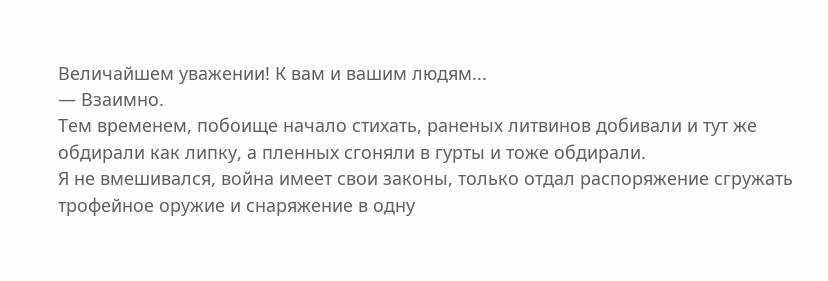Величайшем уважении! К вам и вашим людям...
— Взаимно.
Тем временем, побоище начало стихать, раненых литвинов добивали и тут же обдирали как липку, а пленных сгоняли в гурты и тоже обдирали.
Я не вмешивался, война имеет свои законы, только отдал распоряжение сгружать трофейное оружие и снаряжение в одну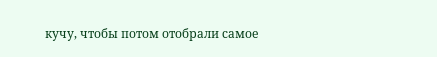кучу, чтобы потом отобрали самое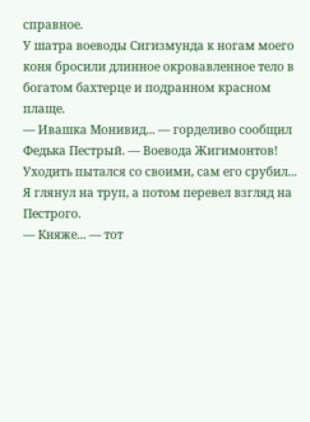справное.
У шатра воеводы Сигизмунда к ногам моего коня бросили длинное окровавленное тело в богатом бахтерце и подранном красном плаще.
— Ивашка Монивид... — горделиво сообщил Федька Пестрый. — Воевода Жигимонтов! Уходить пытался со своими, сам его срубил...
Я глянул на труп, а потом перевел взгляд на Пестрого.
— Княже... — тот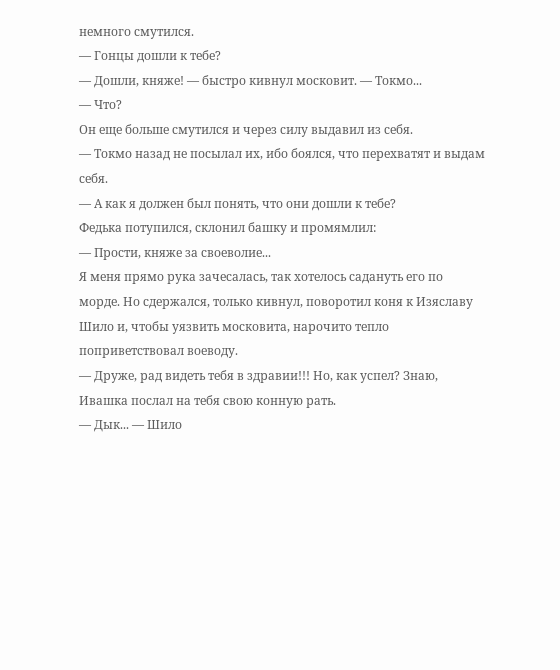немного смутился.
— Гонцы дошли к тебе?
— Дошли, княже! — быстро кивнул московит. — Токмо...
— Что?
Он еще больше смутился и через силу выдавил из себя.
— Токмо назад не посылал их, ибо боялся, что перехватят и выдам себя.
— А как я должен был понять, что они дошли к тебе?
Федька потупился, склонил башку и промямлил:
— Прости, княже за своеволие...
Я меня прямо рука зачесалась, так хотелось садануть его по морде. Но сдержался, только кивнул, поворотил коня к Изяславу Шило и, чтобы уязвить московита, нарочито тепло поприветствовал воеводу.
— Друже, рад видеть тебя в здравии!!! Но, как успел? Знаю, Ивашка послал на тебя свою конную рать.
— Дык... — Шило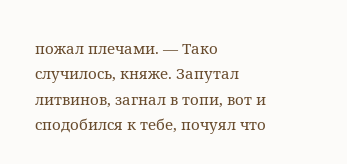пожал плечами. — Тако случилось, княже. Запутал литвинов, загнал в топи, вот и сподобился к тебе, почуял что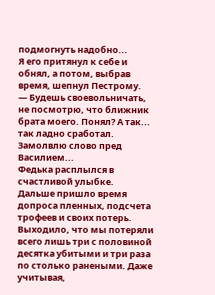подмогнуть надобно...
Я его притянул к себе и обнял, а потом, выбрав время, шепнул Пестрому.
— Будешь своевольничать, не посмотрю, что ближник брата моего. Понял? А так... так ладно сработал. Замолвлю слово пред Василием...
Федька расплылся в счастливой улыбке.
Дальше пришло время допроса пленных, подсчета трофеев и своих потерь.
Выходило, что мы потеряли всего лишь три с половиной десятка убитыми и три раза по столько ранеными. Даже учитывая,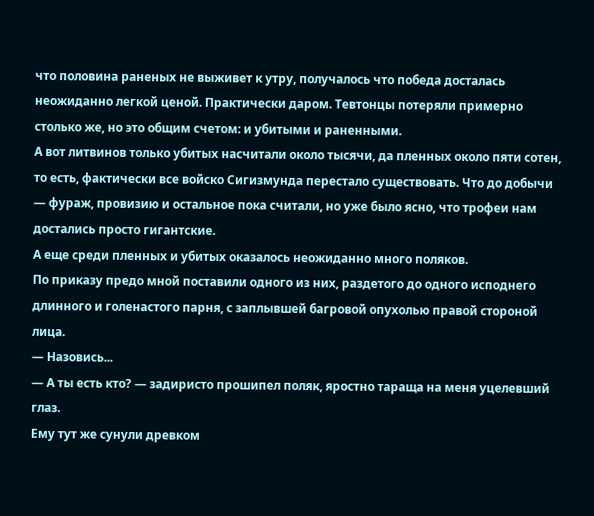что половина раненых не выживет к утру, получалось что победа досталась неожиданно легкой ценой. Практически даром. Тевтонцы потеряли примерно столько же, но это общим счетом: и убитыми и раненными.
А вот литвинов только убитых насчитали около тысячи, да пленных около пяти сотен, то есть, фактически все войско Сигизмунда перестало существовать. Что до добычи — фураж, провизию и остальное пока считали, но уже было ясно, что трофеи нам достались просто гигантские.
А еще среди пленных и убитых оказалось неожиданно много поляков.
По приказу предо мной поставили одного из них, раздетого до одного исподнего длинного и голенастого парня, с заплывшей багровой опухолью правой стороной лица.
— Назовись...
— А ты есть кто? — задиристо прошипел поляк, яростно тараща на меня уцелевший глаз.
Ему тут же сунули древком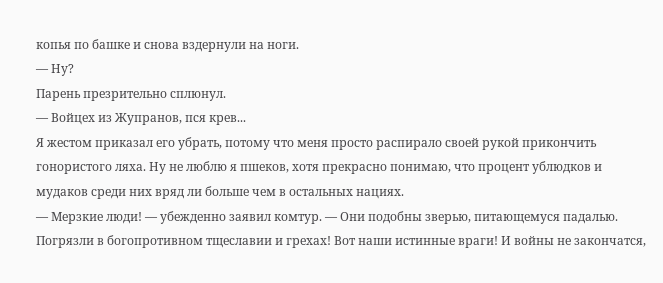копья по башке и снова вздернули на ноги.
— Ну?
Парень презрительно сплюнул.
— Войцех из Жупранов, пся крев...
Я жестом приказал его убрать, потому что меня просто распирало своей рукой прикончить гонористого ляха. Ну не люблю я пшеков, хотя прекрасно понимаю, что процент ублюдков и мудаков среди них вряд ли больше чем в остальных нациях.
— Мерзкие люди! — убежденно заявил комтур. — Они подобны зверью, питающемуся падалью. Погрязли в богопротивном тщеславии и грехах! Вот наши истинные враги! И войны не закончатся,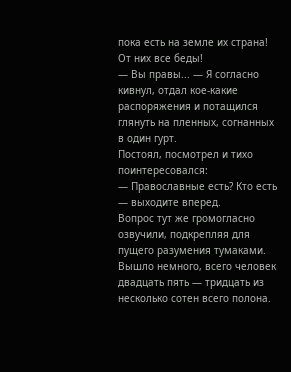пока есть на земле их страна! От них все беды!
— Вы правы... — Я согласно кивнул, отдал кое-какие распоряжения и потащился глянуть на пленных, согнанных в один гурт.
Постоял, посмотрел и тихо поинтересовался:
— Православные есть? Кто есть — выходите вперед.
Вопрос тут же громогласно озвучили, подкрепляя для пущего разумения тумаками.
Вышло немного, всего человек двадцать пять — тридцать из несколько сотен всего полона.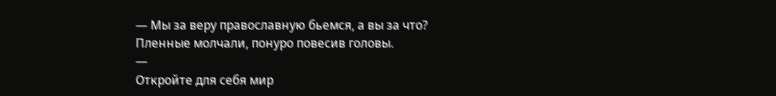— Мы за веру православную бьемся, а вы за что?
Пленные молчали, понуро повесив головы.
—
Откройте для себя мир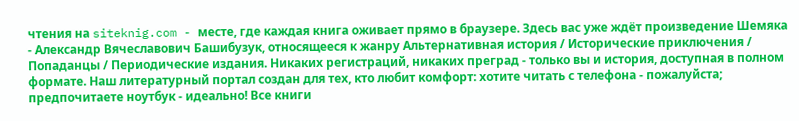чтения на siteknig.com - месте, где каждая книга оживает прямо в браузере. Здесь вас уже ждёт произведение Шемяка - Александр Вячеславович Башибузук, относящееся к жанру Альтернативная история / Исторические приключения / Попаданцы / Периодические издания. Никаких регистраций, никаких преград - только вы и история, доступная в полном формате. Наш литературный портал создан для тех, кто любит комфорт: хотите читать с телефона - пожалуйста; предпочитаете ноутбук - идеально! Все книги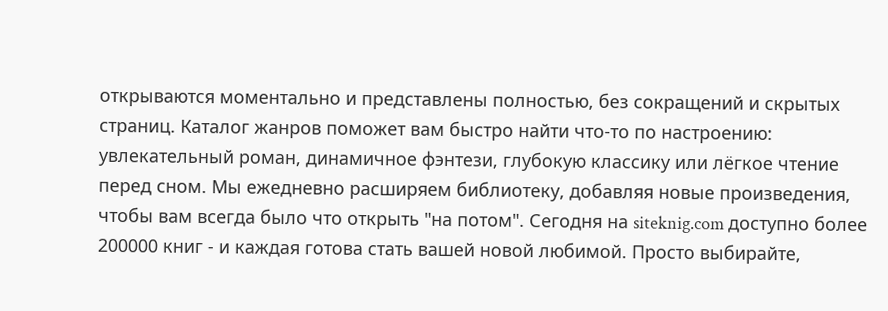открываются моментально и представлены полностью, без сокращений и скрытых страниц. Каталог жанров поможет вам быстро найти что-то по настроению: увлекательный роман, динамичное фэнтези, глубокую классику или лёгкое чтение перед сном. Мы ежедневно расширяем библиотеку, добавляя новые произведения, чтобы вам всегда было что открыть "на потом". Сегодня на siteknig.com доступно более 200000 книг - и каждая готова стать вашей новой любимой. Просто выбирайте,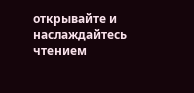открывайте и наслаждайтесь чтением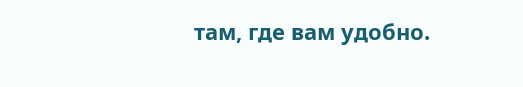там, где вам удобно.